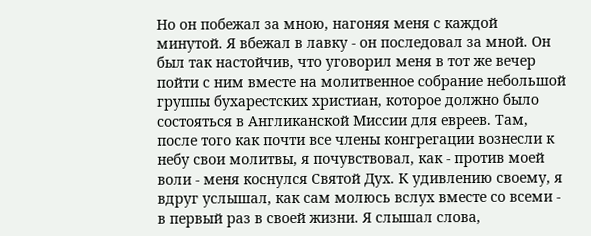Но он побежал за мною, нагоняя меня с каждой минутой. Я вбежал в лавку - он последовал за мной. Он был так настойчив, что уговорил меня в тот же вечер пойти с ним вместе на молитвенное собрание небольшой группы бухарестских христиан, которое должно было состояться в Англиканской Миссии для евреев. Там, после того как почти все члены конгрегации вознесли к небу свои молитвы, я почувствовал, как - против моей воли - меня коснулся Святой Дух. К удивлению своему, я вдруг услышал, как сам молюсь вслух вместе со всеми - в первый раз в своей жизни. Я слышал слова,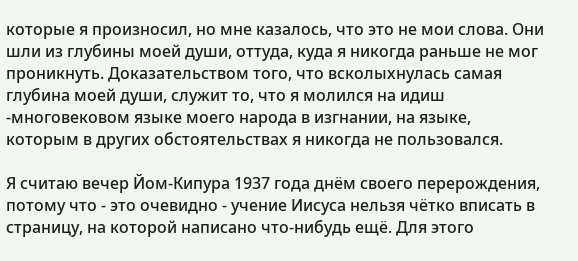которые я произносил, но мне казалось, что это не мои слова. Они шли из глубины моей души, оттуда, куда я никогда раньше не мог проникнуть. Доказательством того, что всколыхнулась самая глубина моей души, служит то, что я молился на идиш -многовековом языке моего народа в изгнании, на языке, которым в других обстоятельствах я никогда не пользовался.

Я считаю вечер Йом-Кипура 1937 года днём своего перерождения, потому что - это очевидно - учение Иисуса нельзя чётко вписать в страницу, на которой написано что-нибудь ещё. Для этого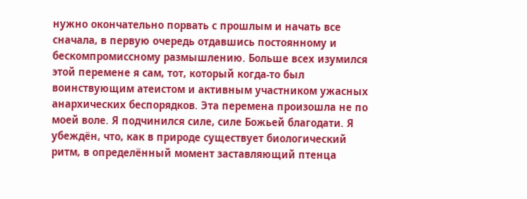нужно окончательно порвать с прошлым и начать все сначала, в первую очередь отдавшись постоянному и бескомпромиссному размышлению. Больше всех изумился этой перемене я сам, тот, который когда-то был воинствующим атеистом и активным участником ужасных анархических беспорядков. Эта перемена произошла не по моей воле. Я подчинился силе, силе Божьей благодати. Я убеждён, что, как в природе существует биологический ритм, в определённый момент заставляющий птенца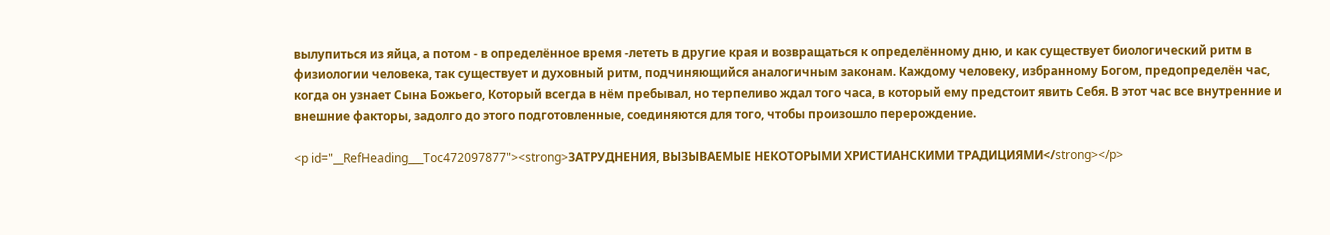вылупиться из яйца, а потом - в определённое время -лететь в другие края и возвращаться к определённому дню, и как существует биологический ритм в физиологии человека, так существует и духовный ритм, подчиняющийся аналогичным законам. Каждому человеку, избранному Богом, предопределён час, когда он узнает Сына Божьего, Который всегда в нём пребывал, но терпеливо ждал того часа, в который ему предстоит явить Себя. В этот час все внутренние и внешние факторы, задолго до этого подготовленные, соединяются для того, чтобы произошло перерождение.

<p id="__RefHeading___Toc472097877"><strong>ЗАТРУДНЕНИЯ, ВЫЗЫВАЕМЫЕ НЕКОТОРЫМИ ХРИСТИАНСКИМИ ТРАДИЦИЯМИ</strong></p>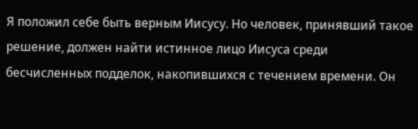Я положил себе быть верным Иисусу. Но человек, принявший такое решение, должен найти истинное лицо Иисуса среди бесчисленных подделок, накопившихся с течением времени. Он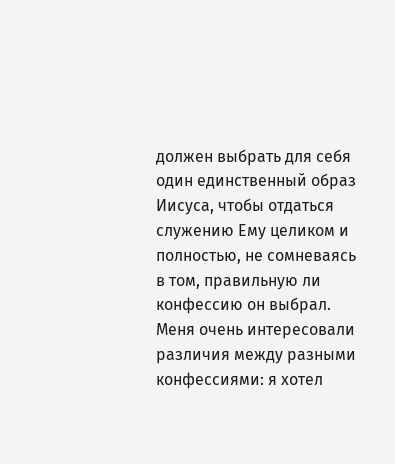должен выбрать для себя один единственный образ Иисуса, чтобы отдаться служению Ему целиком и полностью, не сомневаясь в том, правильную ли конфессию он выбрал. Меня очень интересовали различия между разными конфессиями: я хотел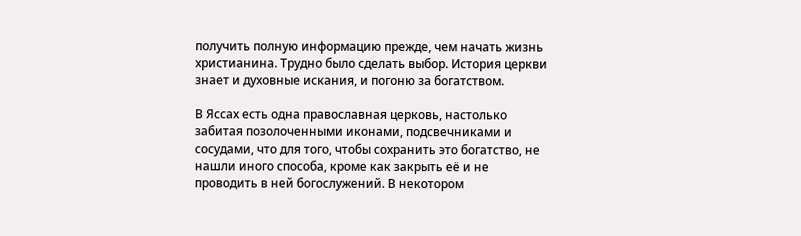получить полную информацию прежде, чем начать жизнь христианина. Трудно было сделать выбор. История церкви знает и духовные искания, и погоню за богатством.

В Яссах есть одна православная церковь, настолько забитая позолоченными иконами, подсвечниками и сосудами, что для того, чтобы сохранить это богатство, не нашли иного способа, кроме как закрыть её и не проводить в ней богослужений. В некотором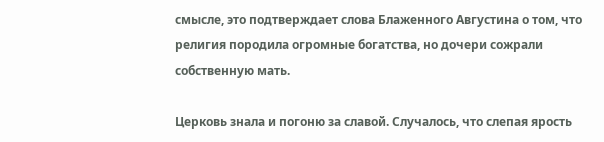смысле, это подтверждает слова Блаженного Августина о том, что религия породила огромные богатства, но дочери сожрали собственную мать.

Церковь знала и погоню за славой. Случалось, что слепая ярость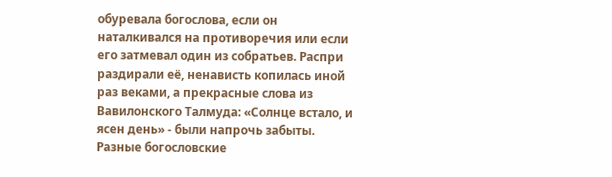обуревала богослова, если он наталкивался на противоречия или если его затмевал один из собратьев. Распри раздирали её, ненависть копилась иной раз веками, а прекрасные слова из Вавилонского Талмуда: «Солнце встало, и ясен день» - были напрочь забыты. Разные богословские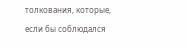толкования, которые, если бы соблюдался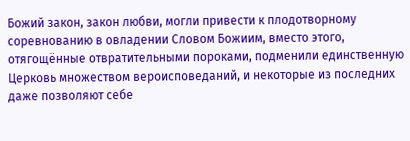Божий закон, закон любви, могли привести к плодотворному соревнованию в овладении Словом Божиим, вместо этого, отягощённые отвратительными пороками, подменили единственную Церковь множеством вероисповеданий, и некоторые из последних даже позволяют себе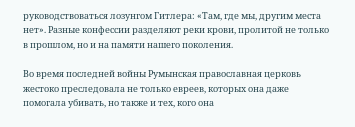руководствоваться лозунгом Гитлера: «Там, где мы, другим места нет». Разные конфессии разделяют реки крови, пролитой не только в прошлом, но и на памяти нашего поколения.

Во время последней войны Румынская православная церковь жестоко преследовала не только евреев, которых она даже помогала убивать, но также и тех, кого она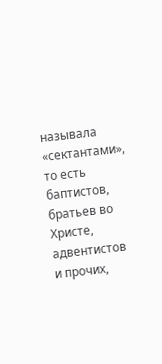называла «сектантами», то есть баптистов, братьев во Христе, адвентистов и прочих,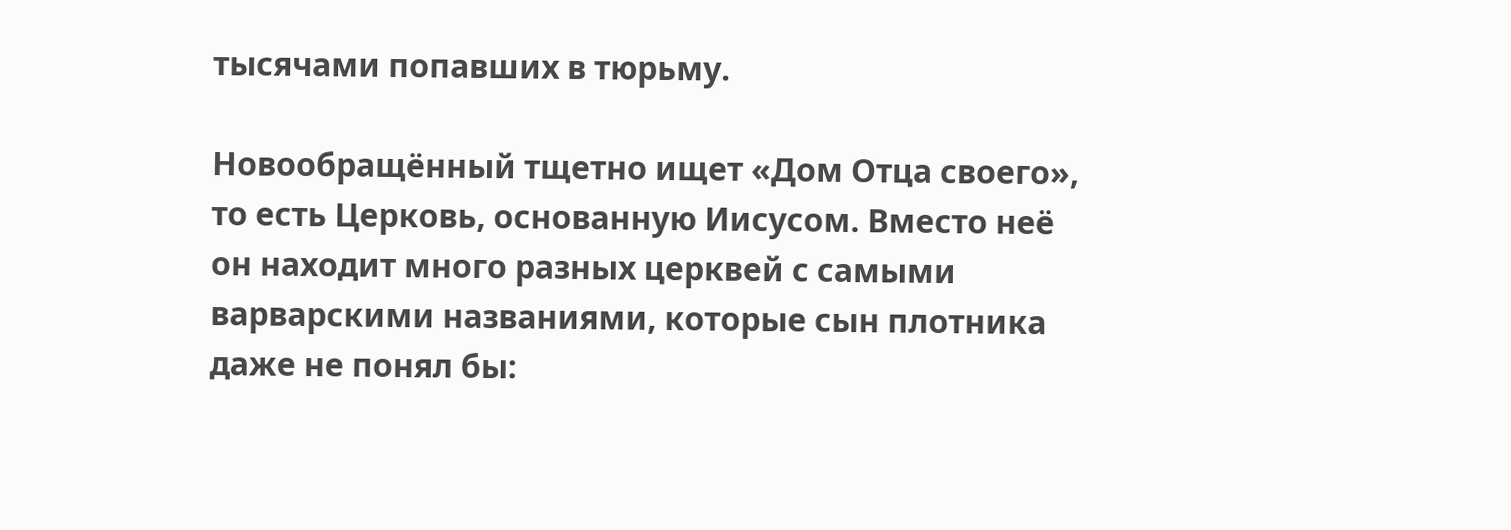тысячами попавших в тюрьму.

Новообращённый тщетно ищет «Дом Отца своего», то есть Церковь, основанную Иисусом. Вместо неё он находит много разных церквей с самыми варварскими названиями, которые сын плотника даже не понял бы: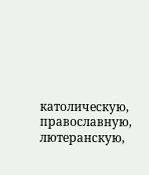католическую, православную, лютеранскую,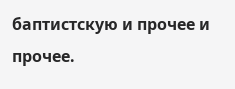баптистскую и прочее и прочее.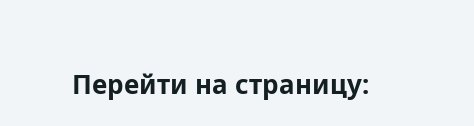Перейти на страницу: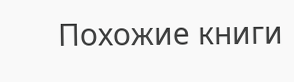Похожие книги